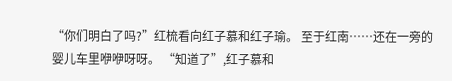“你们明白了吗?”红梳看向红子慕和红子瑜。 至于红南……还在一旁的婴儿车里咿咿呀呀。 “知道了”,红子慕和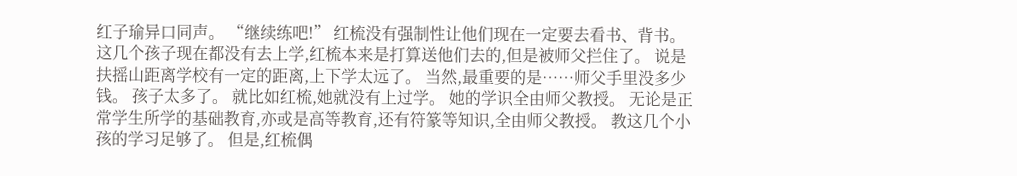红子瑜异口同声。 “继续练吧!” 红梳没有强制性让他们现在一定要去看书、背书。 这几个孩子现在都没有去上学,红梳本来是打算送他们去的,但是被师父拦住了。 说是扶摇山距离学校有一定的距离,上下学太远了。 当然,最重要的是……师父手里没多少钱。 孩子太多了。 就比如红梳,她就没有上过学。 她的学识全由师父教授。 无论是正常学生所学的基础教育,亦或是高等教育,还有符篆等知识,全由师父教授。 教这几个小孩的学习足够了。 但是,红梳偶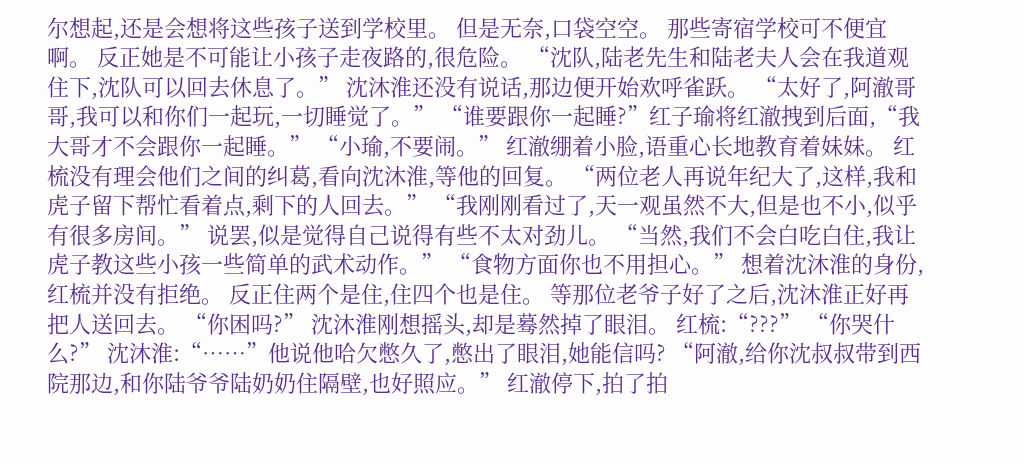尔想起,还是会想将这些孩子送到学校里。 但是无奈,口袋空空。 那些寄宿学校可不便宜啊。 反正她是不可能让小孩子走夜路的,很危险。 “沈队,陆老先生和陆老夫人会在我道观住下,沈队可以回去休息了。” 沈沐淮还没有说话,那边便开始欢呼雀跃。 “太好了,阿澈哥哥,我可以和你们一起玩,一切睡觉了。” “谁要跟你一起睡?”红子瑜将红澈拽到后面,“我大哥才不会跟你一起睡。” “小瑜,不要闹。” 红澈绷着小脸,语重心长地教育着妹妹。 红梳没有理会他们之间的纠葛,看向沈沐淮,等他的回复。 “两位老人再说年纪大了,这样,我和虎子留下帮忙看着点,剩下的人回去。” “我刚刚看过了,天一观虽然不大,但是也不小,似乎有很多房间。” 说罢,似是觉得自己说得有些不太对劲儿。 “当然,我们不会白吃白住,我让虎子教这些小孩一些简单的武术动作。” “食物方面你也不用担心。” 想着沈沐淮的身份,红梳并没有拒绝。 反正住两个是住,住四个也是住。 等那位老爷子好了之后,沈沐淮正好再把人送回去。 “你困吗?” 沈沐淮刚想摇头,却是蓦然掉了眼泪。 红梳:“???” “你哭什么?” 沈沐淮:“……”他说他哈欠憋久了,憋出了眼泪,她能信吗? “阿澈,给你沈叔叔带到西院那边,和你陆爷爷陆奶奶住隔壁,也好照应。” 红澈停下,拍了拍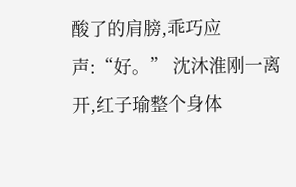酸了的肩膀,乖巧应声:“好。” 沈沐淮刚一离开,红子瑜整个身体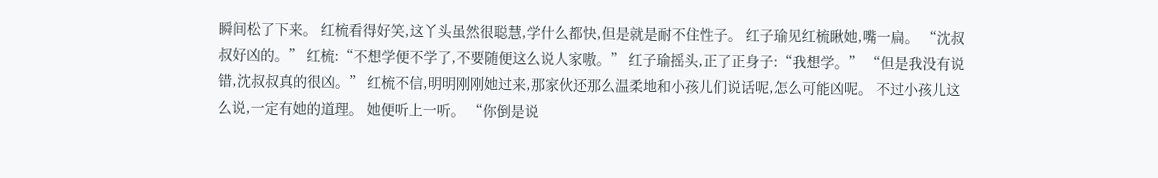瞬间松了下来。 红梳看得好笑,这丫头虽然很聪慧,学什么都快,但是就是耐不住性子。 红子瑜见红梳瞅她,嘴一扁。 “沈叔叔好凶的。” 红梳:“不想学便不学了,不要随便这么说人家嗷。” 红子瑜摇头,正了正身子:“我想学。” “但是我没有说错,沈叔叔真的很凶。” 红梳不信,明明刚刚她过来,那家伙还那么温柔地和小孩儿们说话呢,怎么可能凶呢。 不过小孩儿这么说,一定有她的道理。 她便听上一听。 “你倒是说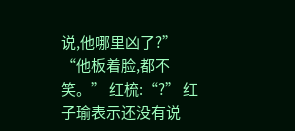说,他哪里凶了?” “他板着脸,都不笑。” 红梳:“?” 红子瑜表示还没有说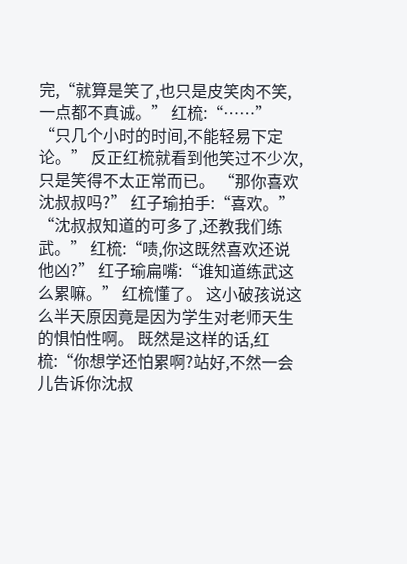完,“就算是笑了,也只是皮笑肉不笑,一点都不真诚。” 红梳:“……” “只几个小时的时间,不能轻易下定论。” 反正红梳就看到他笑过不少次,只是笑得不太正常而已。 “那你喜欢沈叔叔吗?” 红子瑜拍手:“喜欢。” “沈叔叔知道的可多了,还教我们练武。” 红梳:“啧,你这既然喜欢还说他凶?” 红子瑜扁嘴:“谁知道练武这么累嘛。” 红梳懂了。 这小破孩说这么半天原因竟是因为学生对老师天生的惧怕性啊。 既然是这样的话,红梳:“你想学还怕累啊?站好,不然一会儿告诉你沈叔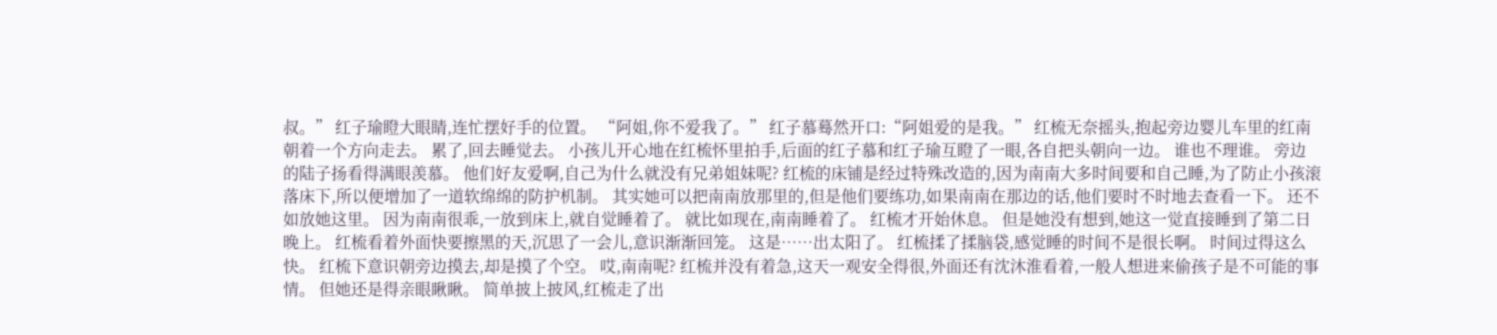叔。” 红子瑜瞪大眼睛,连忙摆好手的位置。 “阿姐,你不爱我了。” 红子慕蓦然开口:“阿姐爱的是我。” 红梳无奈摇头,抱起旁边婴儿车里的红南朝着一个方向走去。 累了,回去睡觉去。 小孩儿开心地在红梳怀里拍手,后面的红子慕和红子瑜互瞪了一眼,各自把头朝向一边。 谁也不理谁。 旁边的陆子扬看得满眼羡慕。 他们好友爱啊,自己为什么就没有兄弟姐妹呢? 红梳的床铺是经过特殊改造的,因为南南大多时间要和自己睡,为了防止小孩滚落床下,所以便增加了一道软绵绵的防护机制。 其实她可以把南南放那里的,但是他们要练功,如果南南在那边的话,他们要时不时地去查看一下。 还不如放她这里。 因为南南很乖,一放到床上,就自觉睡着了。 就比如现在,南南睡着了。 红梳才开始休息。 但是她没有想到,她这一觉直接睡到了第二日晚上。 红梳看着外面快要擦黑的天,沉思了一会儿,意识渐渐回笼。 这是……出太阳了。 红梳揉了揉脑袋,感觉睡的时间不是很长啊。 时间过得这么快。 红梳下意识朝旁边摸去,却是摸了个空。 哎,南南呢? 红梳并没有着急,这天一观安全得很,外面还有沈沐淮看着,一般人想进来偷孩子是不可能的事情。 但她还是得亲眼瞅瞅。 简单披上披风,红梳走了出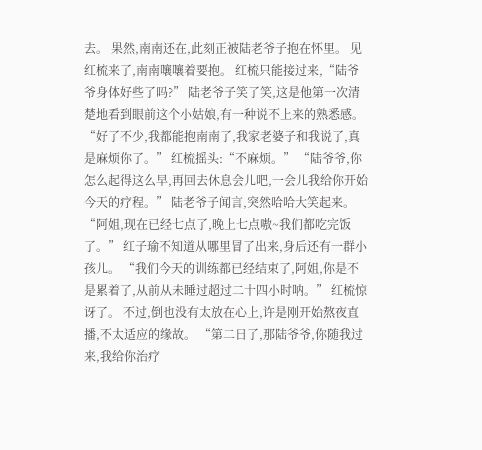去。 果然,南南还在,此刻正被陆老爷子抱在怀里。 见红梳来了,南南嚷嚷着要抱。 红梳只能接过来,“陆爷爷身体好些了吗?” 陆老爷子笑了笑,这是他第一次清楚地看到眼前这个小姑娘,有一种说不上来的熟悉感。 “好了不少,我都能抱南南了,我家老婆子和我说了,真是麻烦你了。” 红梳摇头:“不麻烦。” “陆爷爷,你怎么起得这么早,再回去休息会儿吧,一会儿我给你开始今天的疗程。” 陆老爷子闻言,突然哈哈大笑起来。 “阿姐,现在已经七点了,晚上七点嗷~我们都吃完饭了。” 红子瑜不知道从哪里冒了出来,身后还有一群小孩儿。 “我们今天的训练都已经结束了,阿姐,你是不是累着了,从前从未睡过超过二十四小时呐。” 红梳惊讶了。 不过,倒也没有太放在心上,许是刚开始熬夜直播,不太适应的缘故。 “第二日了,那陆爷爷,你随我过来,我给你治疗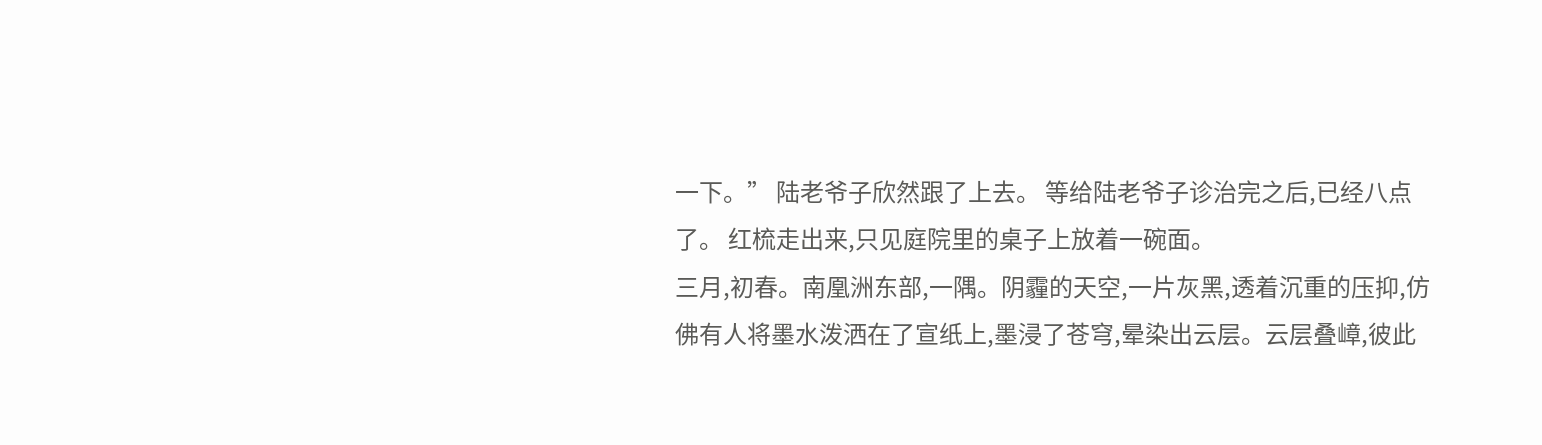一下。” 陆老爷子欣然跟了上去。 等给陆老爷子诊治完之后,已经八点了。 红梳走出来,只见庭院里的桌子上放着一碗面。
三月,初春。南凰洲东部,一隅。阴霾的天空,一片灰黑,透着沉重的压抑,仿佛有人将墨水泼洒在了宣纸上,墨浸了苍穹,晕染出云层。云层叠嶂,彼此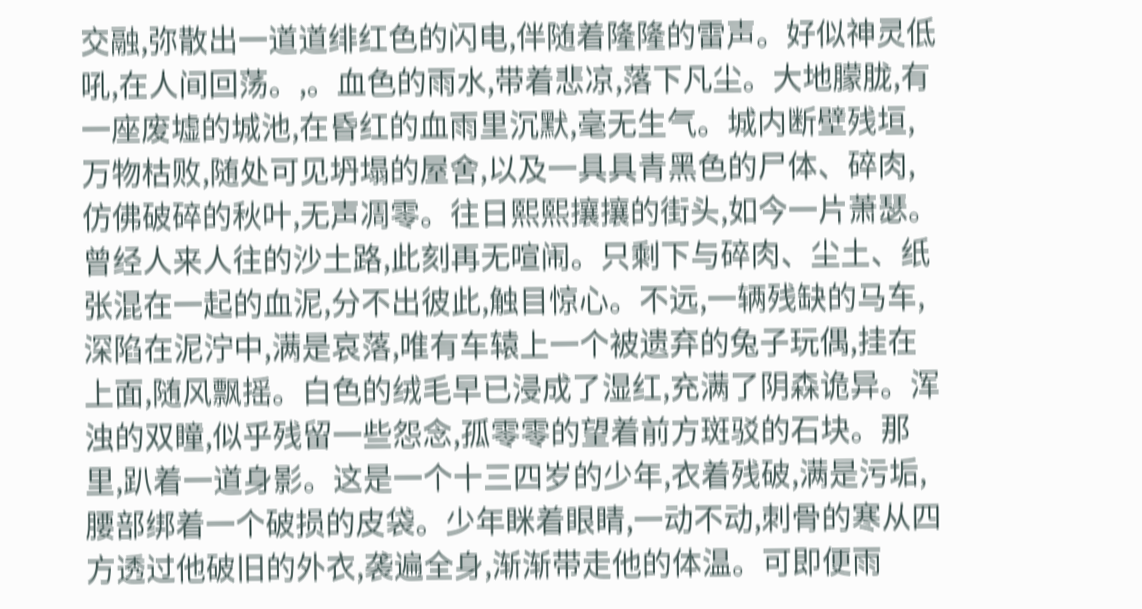交融,弥散出一道道绯红色的闪电,伴随着隆隆的雷声。好似神灵低吼,在人间回荡。,。血色的雨水,带着悲凉,落下凡尘。大地朦胧,有一座废墟的城池,在昏红的血雨里沉默,毫无生气。城内断壁残垣,万物枯败,随处可见坍塌的屋舍,以及一具具青黑色的尸体、碎肉,仿佛破碎的秋叶,无声凋零。往日熙熙攘攘的街头,如今一片萧瑟。曾经人来人往的沙土路,此刻再无喧闹。只剩下与碎肉、尘土、纸张混在一起的血泥,分不出彼此,触目惊心。不远,一辆残缺的马车,深陷在泥泞中,满是哀落,唯有车辕上一个被遗弃的兔子玩偶,挂在上面,随风飘摇。白色的绒毛早已浸成了湿红,充满了阴森诡异。浑浊的双瞳,似乎残留一些怨念,孤零零的望着前方斑驳的石块。那里,趴着一道身影。这是一个十三四岁的少年,衣着残破,满是污垢,腰部绑着一个破损的皮袋。少年眯着眼睛,一动不动,刺骨的寒从四方透过他破旧的外衣,袭遍全身,渐渐带走他的体温。可即便雨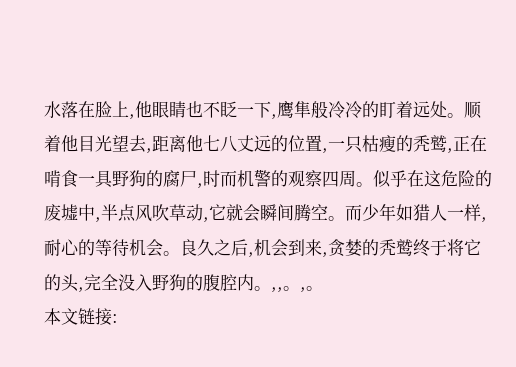水落在脸上,他眼睛也不眨一下,鹰隼般冷冷的盯着远处。顺着他目光望去,距离他七八丈远的位置,一只枯瘦的秃鹫,正在啃食一具野狗的腐尸,时而机警的观察四周。似乎在这危险的废墟中,半点风吹草动,它就会瞬间腾空。而少年如猎人一样,耐心的等待机会。良久之后,机会到来,贪婪的秃鹫终于将它的头,完全没入野狗的腹腔内。,,。,。
本文链接: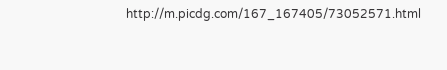http://m.picdg.com/167_167405/73052571.html